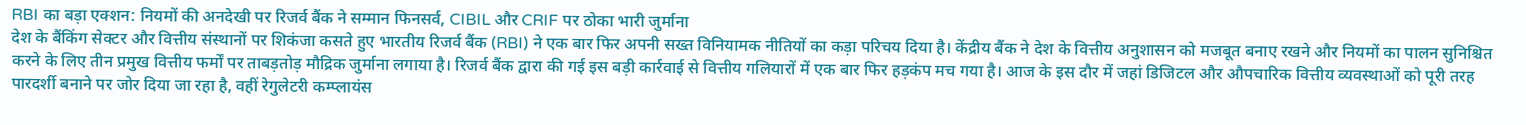RBI का बड़ा एक्शन: नियमों की अनदेखी पर रिजर्व बैंक ने सम्मान फिनसर्व, CIBIL और CRIF पर ठोका भारी जुर्माना
देश के बैंकिंग सेक्टर और वित्तीय संस्थानों पर शिकंजा कसते हुए भारतीय रिजर्व बैंक (RBI) ने एक बार फिर अपनी सख्त विनियामक नीतियों का कड़ा परिचय दिया है। केंद्रीय बैंक ने देश के वित्तीय अनुशासन को मजबूत बनाए रखने और नियमों का पालन सुनिश्चित करने के लिए तीन प्रमुख वित्तीय फर्मों पर ताबड़तोड़ मौद्रिक जुर्माना लगाया है। रिजर्व बैंक द्वारा की गई इस बड़ी कार्रवाई से वित्तीय गलियारों में एक बार फिर हड़कंप मच गया है। आज के इस दौर में जहां डिजिटल और औपचारिक वित्तीय व्यवस्थाओं को पूरी तरह पारदर्शी बनाने पर जोर दिया जा रहा है, वहीं रेगुलेटरी कम्प्लायंस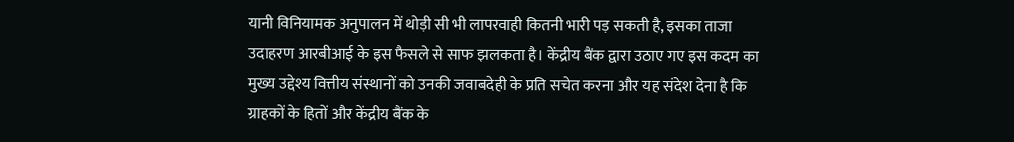यानी विनियामक अनुपालन में थोड़ी सी भी लापरवाही कितनी भारी पड़ सकती है, इसका ताजा उदाहरण आरबीआई के इस फैसले से साफ झलकता है। केंद्रीय बैंक द्वारा उठाए गए इस कदम का मुख्य उद्देश्य वित्तीय संस्थानों को उनकी जवाबदेही के प्रति सचेत करना और यह संदेश देना है कि ग्राहकों के हितों और केंद्रीय बैंक के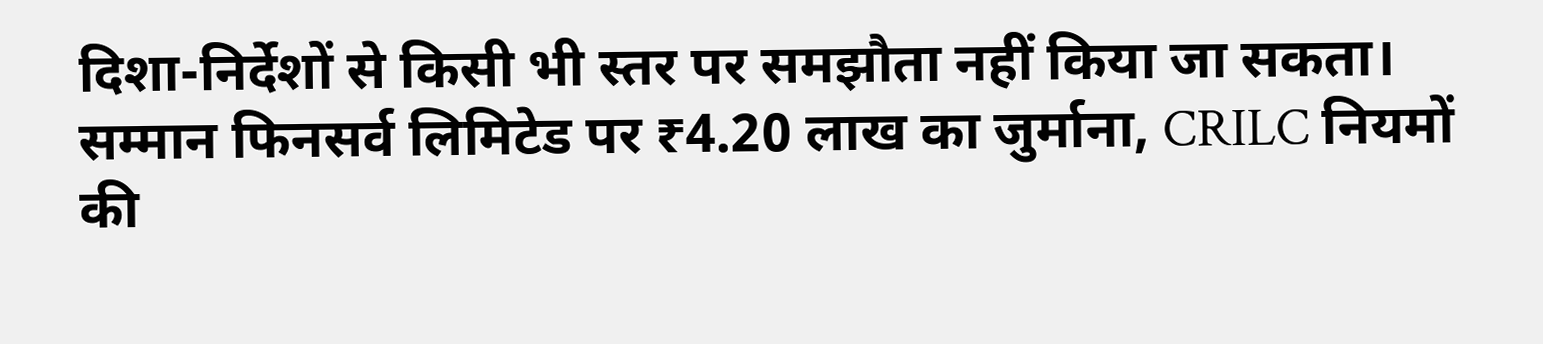दिशा-निर्देशों से किसी भी स्तर पर समझौता नहीं किया जा सकता।
सम्मान फिनसर्व लिमिटेड पर ₹4.20 लाख का जुर्माना, CRILC नियमों की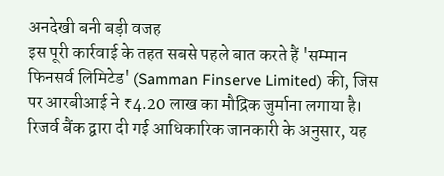अनदेखी बनी बड़ी वजह
इस पूरी कार्रवाई के तहत सबसे पहले बात करते हैं 'सम्मान फिनसर्व लिमिटेड' (Samman Finserve Limited) की, जिस पर आरबीआई ने ₹4.20 लाख का मौद्रिक जुर्माना लगाया है। रिजर्व बैंक द्वारा दी गई आधिकारिक जानकारी के अनुसार, यह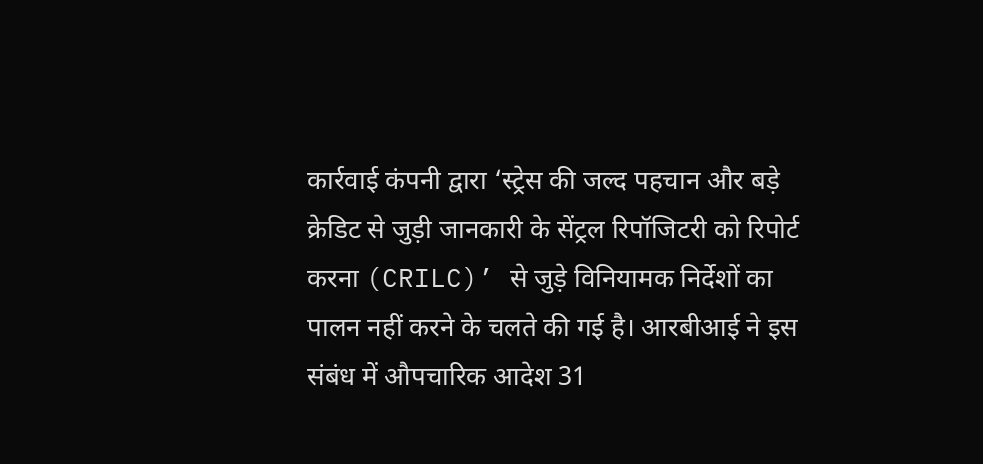कार्रवाई कंपनी द्वारा ‘स्ट्रेस की जल्द पहचान और बड़े क्रेडिट से जुड़ी जानकारी के सेंट्रल रिपॉजिटरी को रिपोर्ट करना (CRILC)’ से जुड़े विनियामक निर्देशों का पालन नहीं करने के चलते की गई है। आरबीआई ने इस संबंध में औपचारिक आदेश 31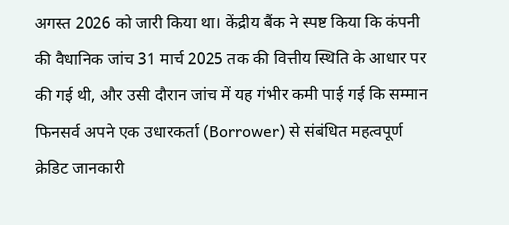अगस्त 2026 को जारी किया था। केंद्रीय बैंक ने स्पष्ट किया कि कंपनी की वैधानिक जांच 31 मार्च 2025 तक की वित्तीय स्थिति के आधार पर की गई थी, और उसी दौरान जांच में यह गंभीर कमी पाई गई कि सम्मान फिनसर्व अपने एक उधारकर्ता (Borrower) से संबंधित महत्वपूर्ण क्रेडिट जानकारी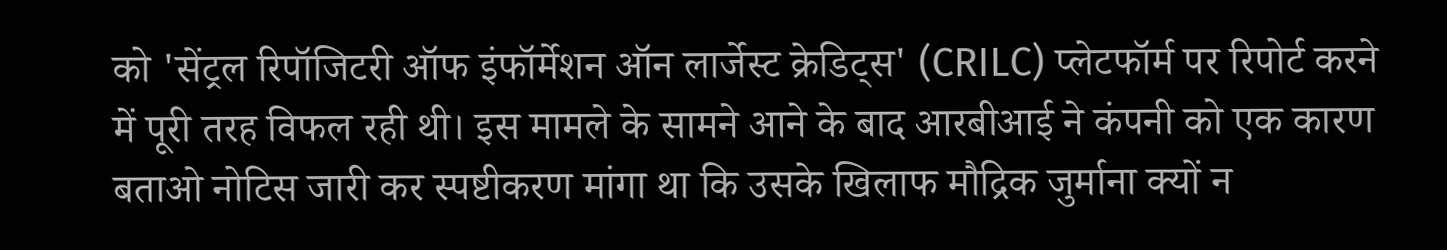को 'सेंट्रल रिपॉजिटरी ऑफ इंफॉर्मेशन ऑन लार्जेस्ट क्रेडिट्स' (CRILC) प्लेटफॉर्म पर रिपोर्ट करने में पूरी तरह विफल रही थी। इस मामले के सामने आने के बाद आरबीआई ने कंपनी को एक कारण बताओ नोटिस जारी कर स्पष्टीकरण मांगा था कि उसके खिलाफ मौद्रिक जुर्माना क्यों न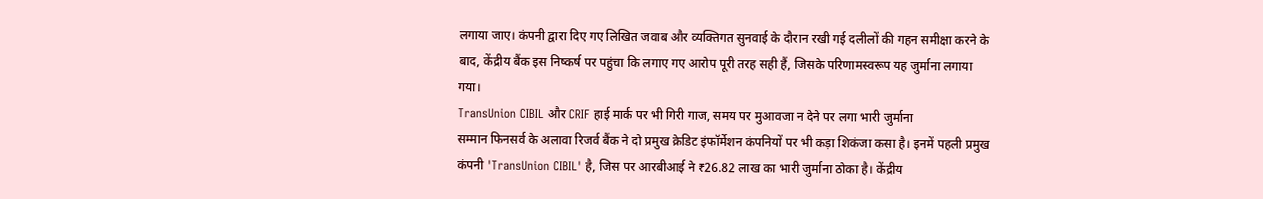लगाया जाए। कंपनी द्वारा दिए गए लिखित जवाब और व्यक्तिगत सुनवाई के दौरान रखी गई दलीलों की गहन समीक्षा करने के बाद, केंद्रीय बैंक इस निष्कर्ष पर पहुंचा कि लगाए गए आरोप पूरी तरह सही हैं, जिसके परिणामस्वरूप यह जुर्माना लगाया गया।
TransUnion CIBIL और CRIF हाई मार्क पर भी गिरी गाज, समय पर मुआवजा न देने पर लगा भारी जुर्माना
सम्मान फिनसर्व के अलावा रिजर्व बैंक ने दो प्रमुख क्रेडिट इंफॉर्मेशन कंपनियों पर भी कड़ा शिकंजा कसा है। इनमें पहली प्रमुख कंपनी 'TransUnion CIBIL' है, जिस पर आरबीआई ने ₹26.82 लाख का भारी जुर्माना ठोका है। केंद्रीय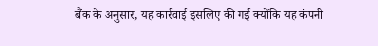बैंक के अनुसार, यह कार्रवाई इसलिए की गई क्योंकि यह कंपनी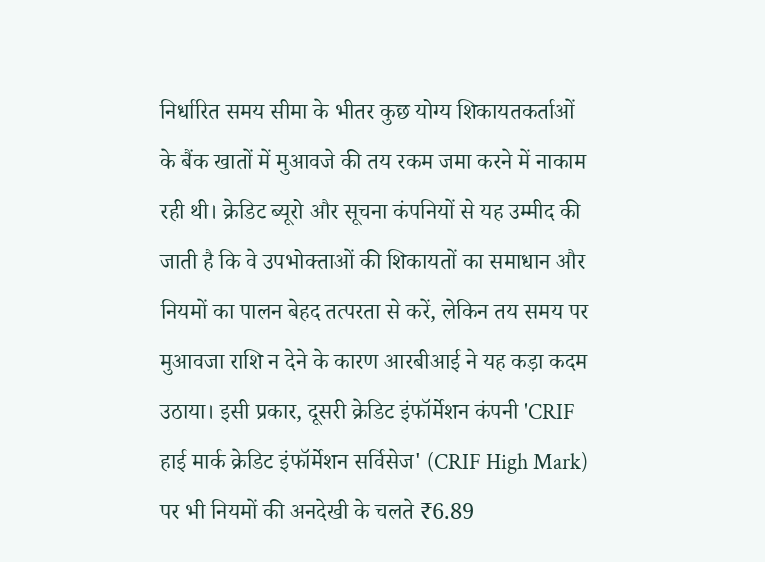निर्धारित समय सीमा के भीतर कुछ योग्य शिकायतकर्ताओं के बैंक खातों में मुआवजे की तय रकम जमा करने में नाकाम रही थी। क्रेडिट ब्यूरो और सूचना कंपनियों से यह उम्मीद की जाती है कि वे उपभोक्ताओं की शिकायतों का समाधान और नियमों का पालन बेहद तत्परता से करें, लेकिन तय समय पर मुआवजा राशि न देने के कारण आरबीआई ने यह कड़ा कदम उठाया। इसी प्रकार, दूसरी क्रेडिट इंफॉर्मेशन कंपनी 'CRIF हाई मार्क क्रेडिट इंफॉर्मेशन सर्विसेज' (CRIF High Mark) पर भी नियमों की अनदेखी के चलते ₹6.89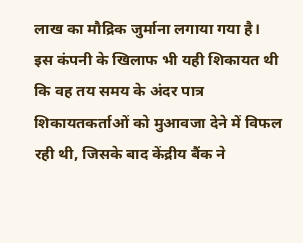लाख का मौद्रिक जुर्माना लगाया गया है। इस कंपनी के खिलाफ भी यही शिकायत थी कि वह तय समय के अंदर पात्र शिकायतकर्ताओं को मुआवजा देने में विफल रही थी, जिसके बाद केंद्रीय बैंक ने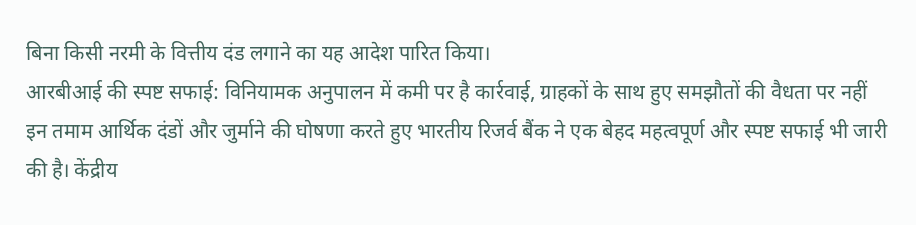बिना किसी नरमी के वित्तीय दंड लगाने का यह आदेश पारित किया।
आरबीआई की स्पष्ट सफाई: विनियामक अनुपालन में कमी पर है कार्रवाई, ग्राहकों के साथ हुए समझौतों की वैधता पर नहीं
इन तमाम आर्थिक दंडों और जुर्माने की घोषणा करते हुए भारतीय रिजर्व बैंक ने एक बेहद महत्वपूर्ण और स्पष्ट सफाई भी जारी की है। केंद्रीय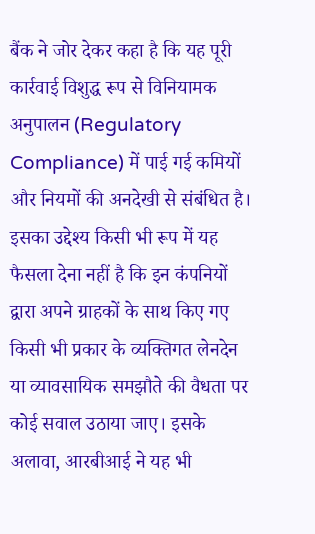बैंक ने जोर देकर कहा है कि यह पूरी कार्रवाई विशुद्ध रूप से विनियामक अनुपालन (Regulatory Compliance) में पाई गई कमियों और नियमों की अनदेखी से संबंधित है। इसका उद्देश्य किसी भी रूप में यह फैसला देना नहीं है कि इन कंपनियों द्वारा अपने ग्राहकों के साथ किए गए किसी भी प्रकार के व्यक्तिगत लेनदेन या व्यावसायिक समझौते की वैधता पर कोई सवाल उठाया जाए। इसके अलावा, आरबीआई ने यह भी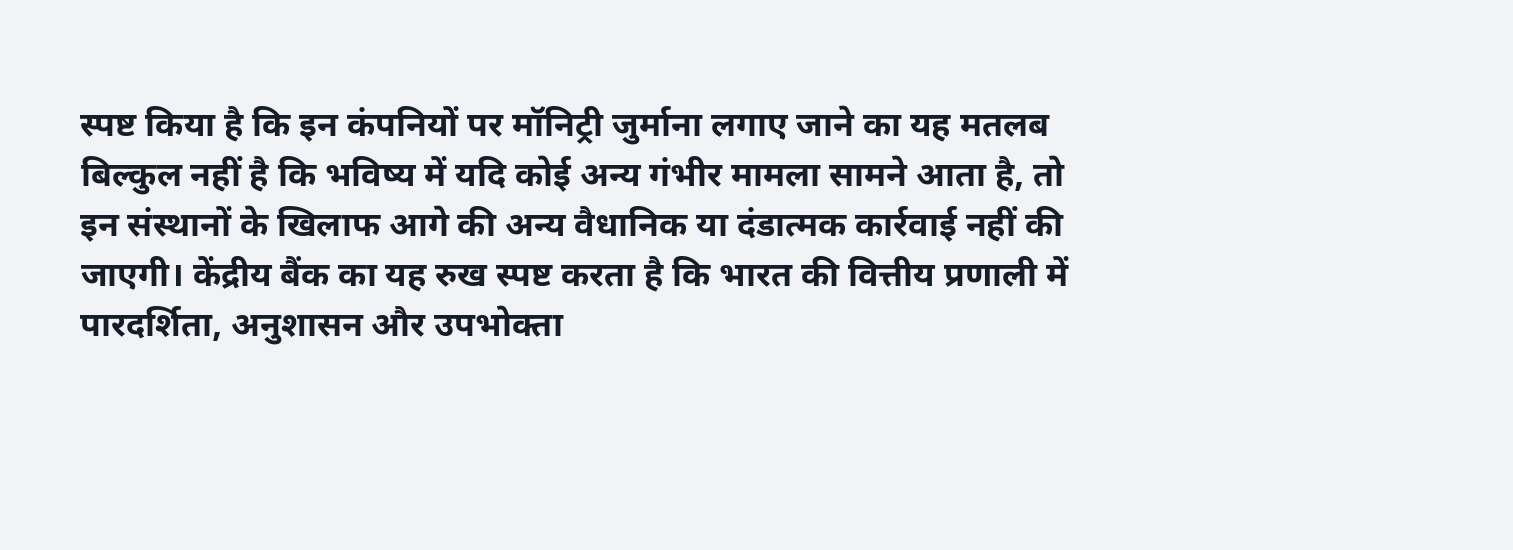स्पष्ट किया है कि इन कंपनियों पर मॉनिट्री जुर्माना लगाए जाने का यह मतलब बिल्कुल नहीं है कि भविष्य में यदि कोई अन्य गंभीर मामला सामने आता है, तो इन संस्थानों के खिलाफ आगे की अन्य वैधानिक या दंडात्मक कार्रवाई नहीं की जाएगी। केंद्रीय बैंक का यह रुख स्पष्ट करता है कि भारत की वित्तीय प्रणाली में पारदर्शिता, अनुशासन और उपभोक्ता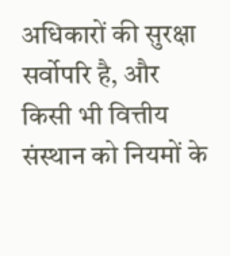अधिकारों की सुरक्षा सर्वोपरि है, और किसी भी वित्तीय संस्थान को नियमों के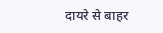दायरे से बाहर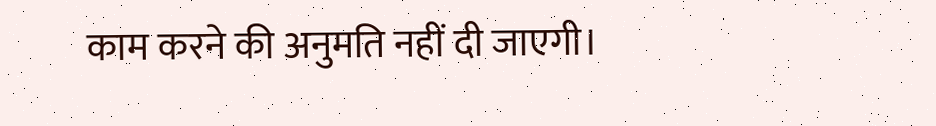काम करने की अनुमति नहीं दी जाएगी।